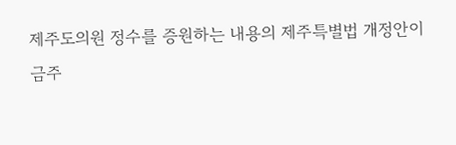제주도의원 정수를 증원하는 내용의 제주특별법 개정안이
금주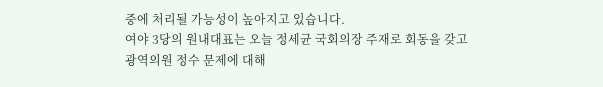중에 처리될 가능성이 높아지고 있습니다.
여야 3당의 원내대표는 오늘 정세균 국회의장 주재로 회동을 갖고
광역의원 정수 문제에 대해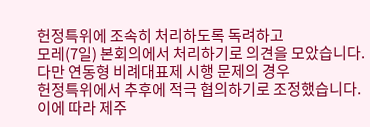헌정특위에 조속히 처리하도록 독려하고
모레(7일) 본회의에서 처리하기로 의견을 모았습니다.
다만 연동형 비례대표제 시행 문제의 경우
헌정특위에서 추후에 적극 협의하기로 조정했습니다.
이에 따라 제주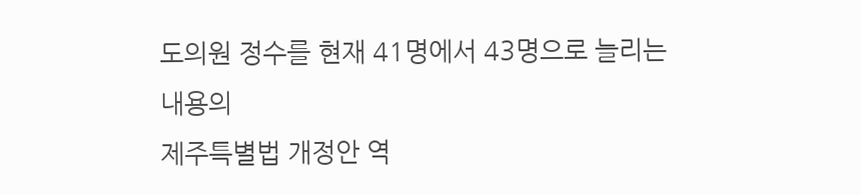도의원 정수를 현재 41명에서 43명으로 늘리는 내용의
제주특별법 개정안 역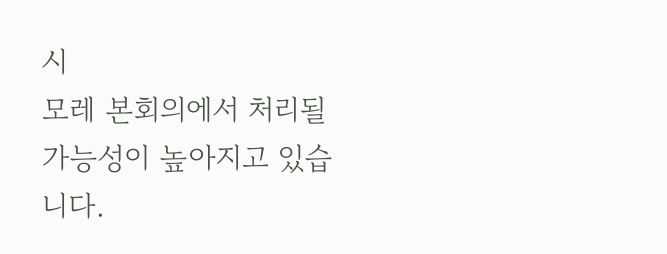시
모레 본회의에서 처리될 가능성이 높아지고 있습니다.